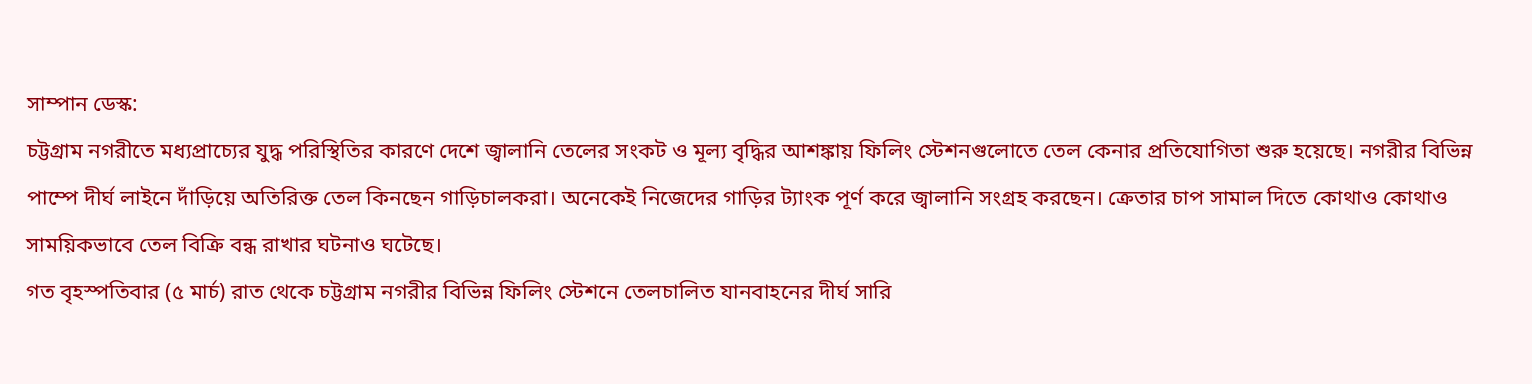সাম্পান ডেস্ক:
চট্টগ্রাম নগরীতে মধ্যপ্রাচ্যের যুদ্ধ পরিস্থিতির কারণে দেশে জ্বালানি তেলের সংকট ও মূল্য বৃদ্ধির আশঙ্কায় ফিলিং স্টেশনগুলোতে তেল কেনার প্রতিযোগিতা শুরু হয়েছে। নগরীর বিভিন্ন পাম্পে দীর্ঘ লাইনে দাঁড়িয়ে অতিরিক্ত তেল কিনছেন গাড়িচালকরা। অনেকেই নিজেদের গাড়ির ট্যাংক পূর্ণ করে জ্বালানি সংগ্রহ করছেন। ক্রেতার চাপ সামাল দিতে কোথাও কোথাও সাময়িকভাবে তেল বিক্রি বন্ধ রাখার ঘটনাও ঘটেছে।
গত বৃহস্পতিবার (৫ মার্চ) রাত থেকে চট্টগ্রাম নগরীর বিভিন্ন ফিলিং স্টেশনে তেলচালিত যানবাহনের দীর্ঘ সারি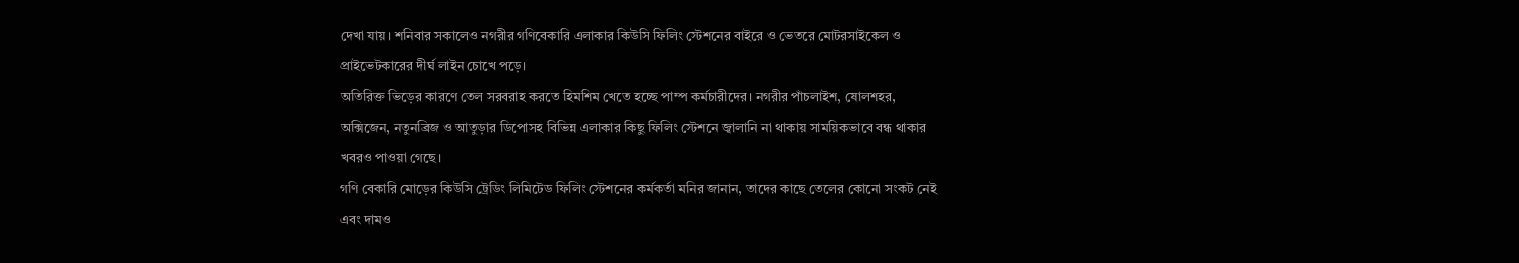দেখা যায়। শনিবার সকালেও নগরীর গণিবেকারি এলাকার কিউসি ফিলিং স্টেশনের বাইরে ও ভেতরে মোটরসাইকেল ও প্রাইভেটকারের দীর্ঘ লাইন চোখে পড়ে।
অতিরিক্ত ভিড়ের কারণে তেল সরবরাহ করতে হিমশিম খেতে হচ্ছে পাম্প কর্মচারীদের। নগরীর পাঁচলাইশ, ষোলশহর, অক্সিজেন, নতুনব্রিজ ও আতুড়ার ডিপোসহ বিভিন্ন এলাকার কিছু ফিলিং স্টেশনে জ্বালানি না থাকায় সাময়িকভাবে বন্ধ থাকার খবরও পাওয়া গেছে।
গণি বেকারি মোড়ের কিউসি ট্রেডিং লিমিটেড ফিলিং স্টেশনের কর্মকর্তা মনির জানান, তাদের কাছে তেলের কোনো সংকট নেই এবং দামও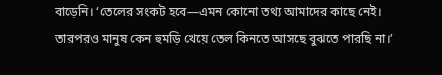বাড়েনি। ‘তেলের সংকট হবে—এমন কোনো তথ্য আমাদের কাছে নেই। তারপরও মানুষ কেন হুমড়ি খেয়ে তেল কিনতে আসছে বুঝতে পারছি না।’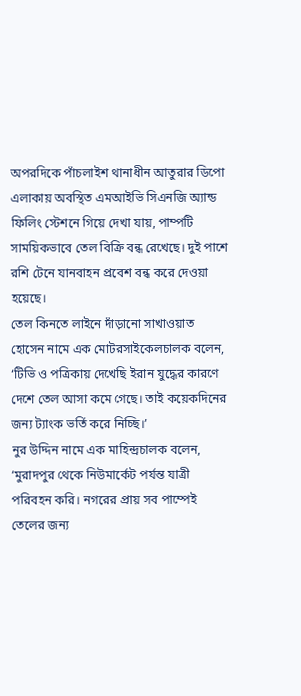অপরদিকে পাঁচলাইশ থানাধীন আতুরার ডিপো এলাকায় অবস্থিত এমআইভি সিএনজি অ্যান্ড ফিলিং স্টেশনে গিয়ে দেখা যায়, পাম্পটি সাময়িকভাবে তেল বিক্রি বন্ধ রেখেছে। দুই পাশে রশি টেনে যানবাহন প্রবেশ বন্ধ করে দেওয়া হয়েছে।
তেল কিনতে লাইনে দাঁড়ানো সাখাওয়াত হোসেন নামে এক মোটরসাইকেলচালক বলেন, ‘টিভি ও পত্রিকায় দেখেছি ইরান যুদ্ধের কারণে দেশে তেল আসা কমে গেছে। তাই কয়েকদিনের জন্য ট্যাংক ভর্তি করে নিচ্ছি।’
নুর উদ্দিন নামে এক মাহিন্দ্রচালক বলেন, ‘মুরাদপুর থেকে নিউমার্কেট পর্যন্ত যাত্রী পরিবহন করি। নগরের প্রায় সব পাম্পেই তেলের জন্য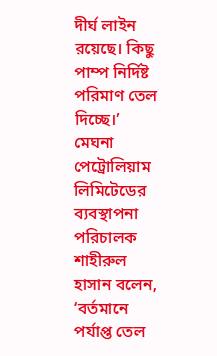দীর্ঘ লাইন রয়েছে। কিছু পাম্প নির্দিষ্ট পরিমাণ তেল দিচ্ছে।’
মেঘনা পেট্রোলিয়াম লিমিটেডের ব্যবস্থাপনা পরিচালক শাহীরুল হাসান বলেন, ‘বর্তমানে পর্যাপ্ত তেল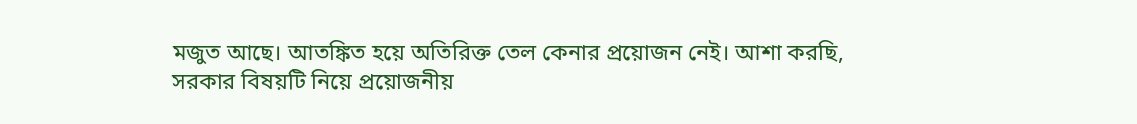মজুত আছে। আতঙ্কিত হয়ে অতিরিক্ত তেল কেনার প্রয়োজন নেই। আশা করছি, সরকার বিষয়টি নিয়ে প্রয়োজনীয়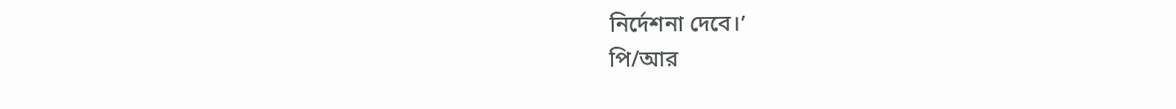নির্দেশনা দেবে।’
পি/আর